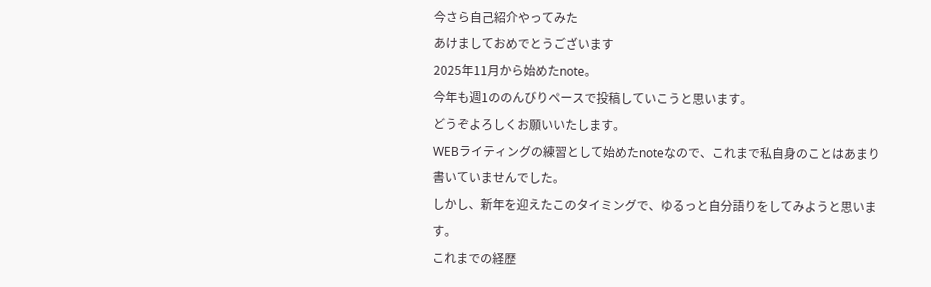今さら自己紹介やってみた
あけましておめでとうございます
2025年11月から始めたnote。
今年も週1ののんびりペースで投稿していこうと思います。
どうぞよろしくお願いいたします。
WEBライティングの練習として始めたnoteなので、これまで私自身のことはあまり書いていませんでした。
しかし、新年を迎えたこのタイミングで、ゆるっと自分語りをしてみようと思います。
これまでの経歴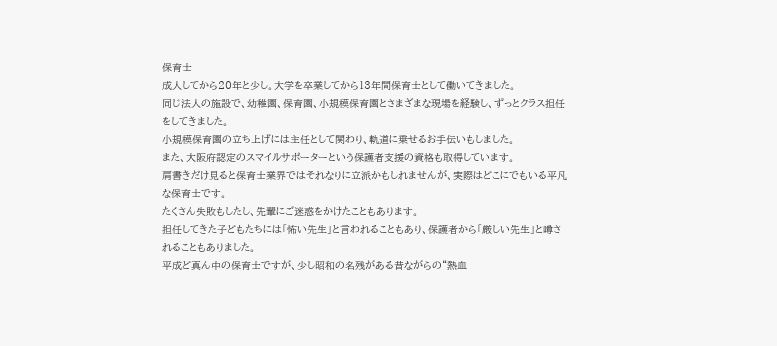保育士
成人してから20年と少し。大学を卒業してから13年間保育士として働いてきました。
同じ法人の施設で、幼稚園、保育園、小規模保育園とさまざまな現場を経験し、ずっとクラス担任をしてきました。
小規模保育園の立ち上げには主任として関わり、軌道に乗せるお手伝いもしました。
また、大阪府認定のスマイルサポーターという保護者支援の資格も取得しています。
肩書きだけ見ると保育士業界ではそれなりに立派かもしれませんが、実際はどこにでもいる平凡な保育士です。
たくさん失敗もしたし、先輩にご迷惑をかけたこともあります。
担任してきた子どもたちには「怖い先生」と言われることもあり、保護者から「厳しい先生」と噂されることもありました。
平成ど真ん中の保育士ですが、少し昭和の名残がある昔ながらの“熱血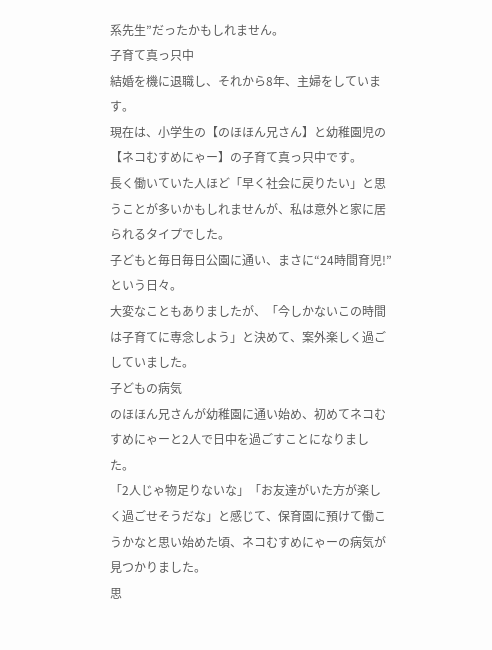系先生”だったかもしれません。
子育て真っ只中
結婚を機に退職し、それから8年、主婦をしています。
現在は、小学生の【のほほん兄さん】と幼稚園児の【ネコむすめにゃー】の子育て真っ只中です。
長く働いていた人ほど「早く社会に戻りたい」と思うことが多いかもしれませんが、私は意外と家に居られるタイプでした。
子どもと毎日毎日公園に通い、まさに“24時間育児!”という日々。
大変なこともありましたが、「今しかないこの時間は子育てに専念しよう」と決めて、案外楽しく過ごしていました。
子どもの病気
のほほん兄さんが幼稚園に通い始め、初めてネコむすめにゃーと2人で日中を過ごすことになりました。
「2人じゃ物足りないな」「お友達がいた方が楽しく過ごせそうだな」と感じて、保育園に預けて働こうかなと思い始めた頃、ネコむすめにゃーの病気が見つかりました。
思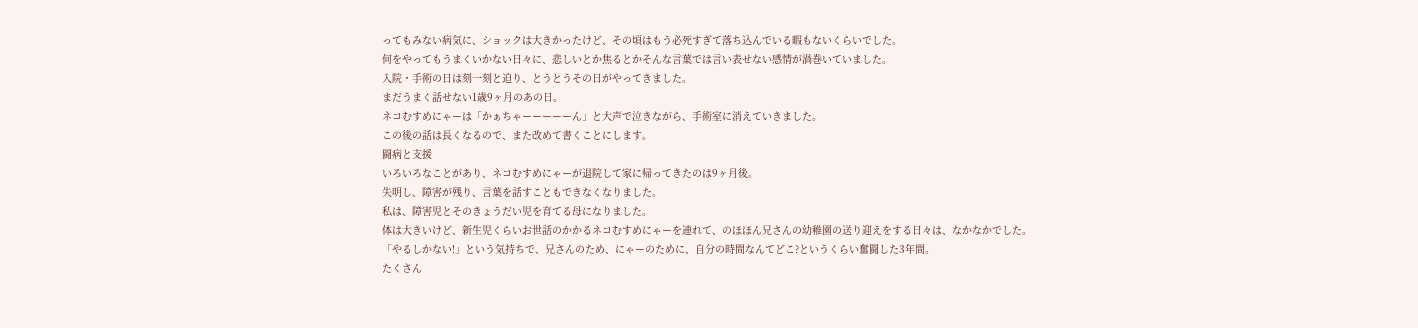ってもみない病気に、ショックは大きかったけど、その頃はもう必死すぎて落ち込んでいる暇もないくらいでした。
何をやってもうまくいかない日々に、悲しいとか焦るとかそんな言葉では言い表せない感情が渦巻いていました。
入院・手術の日は刻一刻と迫り、とうとうその日がやってきました。
まだうまく話せない1歳9ヶ月のあの日。
ネコむすめにゃーは「かぁちゃーーーーーん」と大声で泣きながら、手術室に消えていきました。
この後の話は長くなるので、また改めて書くことにします。
闘病と支援
いろいろなことがあり、ネコむすめにゃーが退院して家に帰ってきたのは9ヶ月後。
失明し、障害が残り、言葉を話すこともできなくなりました。
私は、障害児とそのきょうだい児を育てる母になりました。
体は大きいけど、新生児くらいお世話のかかるネコむすめにゃーを連れて、のほほん兄さんの幼稚園の送り迎えをする日々は、なかなかでした。
「やるしかない!」という気持ちで、兄さんのため、にゃーのために、自分の時間なんてどこ?というくらい奮闘した3年間。
たくさん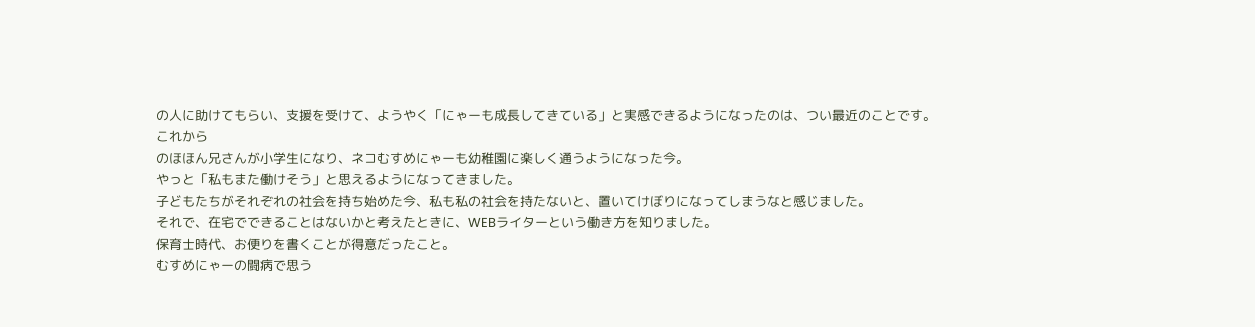の人に助けてもらい、支援を受けて、ようやく「にゃーも成長してきている」と実感できるようになったのは、つい最近のことです。
これから
のほほん兄さんが小学生になり、ネコむすめにゃーも幼稚園に楽しく通うようになった今。
やっと「私もまた働けそう」と思えるようになってきました。
子どもたちがそれぞれの社会を持ち始めた今、私も私の社会を持たないと、置いてけぼりになってしまうなと感じました。
それで、在宅でできることはないかと考えたときに、WEBライターという働き方を知りました。
保育士時代、お便りを書くことが得意だったこと。
むすめにゃーの闘病で思う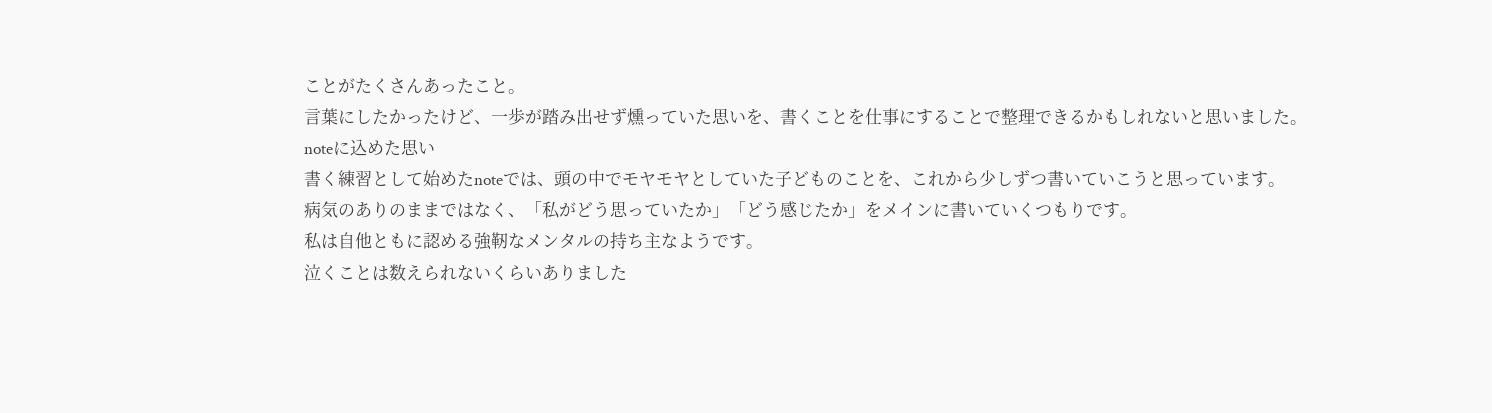ことがたくさんあったこと。
言葉にしたかったけど、一歩が踏み出せず燻っていた思いを、書くことを仕事にすることで整理できるかもしれないと思いました。
noteに込めた思い
書く練習として始めたnoteでは、頭の中でモヤモヤとしていた子どものことを、これから少しずつ書いていこうと思っています。
病気のありのままではなく、「私がどう思っていたか」「どう感じたか」をメインに書いていくつもりです。
私は自他ともに認める強靭なメンタルの持ち主なようです。
泣くことは数えられないくらいありました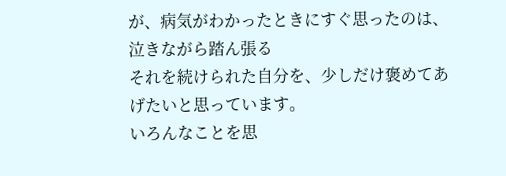が、病気がわかったときにすぐ思ったのは、
泣きながら踏ん張る
それを続けられた自分を、少しだけ褒めてあげたいと思っています。
いろんなことを思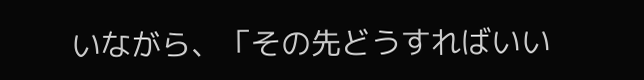いながら、「その先どうすればいい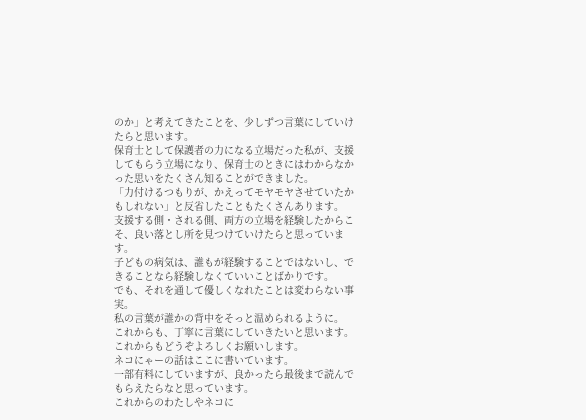のか」と考えてきたことを、少しずつ言葉にしていけたらと思います。
保育士として保護者の力になる立場だった私が、支援してもらう立場になり、保育士のときにはわからなかった思いをたくさん知ることができました。
「力付けるつもりが、かえってモヤモヤさせていたかもしれない」と反省したこともたくさんあります。
支援する側・される側、両方の立場を経験したからこそ、良い落とし所を見つけていけたらと思っています。
子どもの病気は、誰もが経験することではないし、できることなら経験しなくていいことばかりです。
でも、それを通して優しくなれたことは変わらない事実。
私の言葉が誰かの背中をそっと温められるように。
これからも、丁寧に言葉にしていきたいと思います。
これからもどうぞよろしくお願いします。
ネコにゃーの話はここに書いています。
一部有料にしていますが、良かったら最後まで読んでもらえたらなと思っています。
これからのわたしやネコに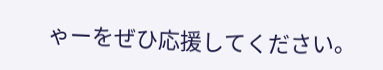ゃーをぜひ応援してください。